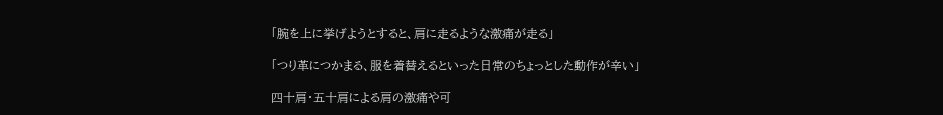「腕を上に挙げようとすると、肩に走るような激痛が走る」

「つり革につかまる、服を着替えるといった日常のちょっとした動作が辛い」

四十肩・五十肩による肩の激痛や可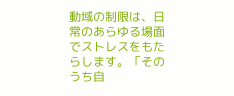動域の制限は、日常のあらゆる場面でストレスをもたらします。「そのうち自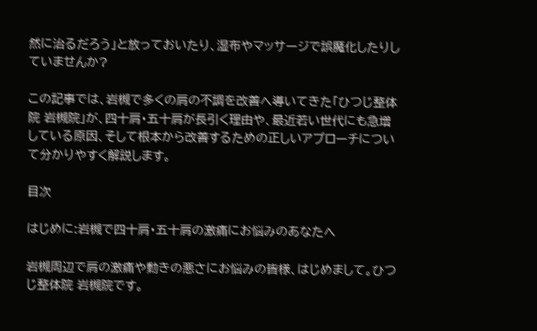然に治るだろう」と放っておいたり、湿布やマッサージで誤魔化したりしていませんか?

この記事では、岩槻で多くの肩の不調を改善へ導いてきた「ひつじ整体院 岩槻院」が、四十肩・五十肩が長引く理由や、最近若い世代にも急増している原因、そして根本から改善するための正しいアプローチについて分かりやすく解説します。

目次

はじめに:岩槻で四十肩・五十肩の激痛にお悩みのあなたへ

岩槻周辺で肩の激痛や動きの悪さにお悩みの皆様、はじめまして。ひつじ整体院 岩槻院です。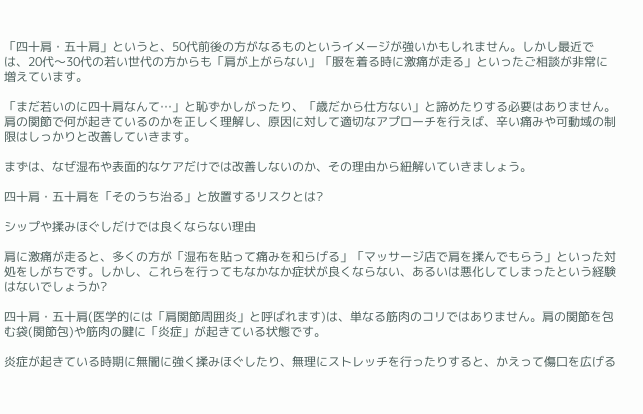「四十肩・五十肩」というと、50代前後の方がなるものというイメージが強いかもしれません。しかし最近では、20代〜30代の若い世代の方からも「肩が上がらない」「服を着る時に激痛が走る」といったご相談が非常に増えています。

「まだ若いのに四十肩なんて…」と恥ずかしがったり、「歳だから仕方ない」と諦めたりする必要はありません。肩の関節で何が起きているのかを正しく理解し、原因に対して適切なアプローチを行えば、辛い痛みや可動域の制限はしっかりと改善していきます。

まずは、なぜ湿布や表面的なケアだけでは改善しないのか、その理由から紐解いていきましょう。

四十肩・五十肩を「そのうち治る」と放置するリスクとは?

シップや揉みほぐしだけでは良くならない理由

肩に激痛が走ると、多くの方が「湿布を貼って痛みを和らげる」「マッサージ店で肩を揉んでもらう」といった対処をしがちです。しかし、これらを行ってもなかなか症状が良くならない、あるいは悪化してしまったという経験はないでしょうか?

四十肩・五十肩(医学的には「肩関節周囲炎」と呼ばれます)は、単なる筋肉のコリではありません。肩の関節を包む袋(関節包)や筋肉の腱に「炎症」が起きている状態です。

炎症が起きている時期に無闇に強く揉みほぐしたり、無理にストレッチを行ったりすると、かえって傷口を広げる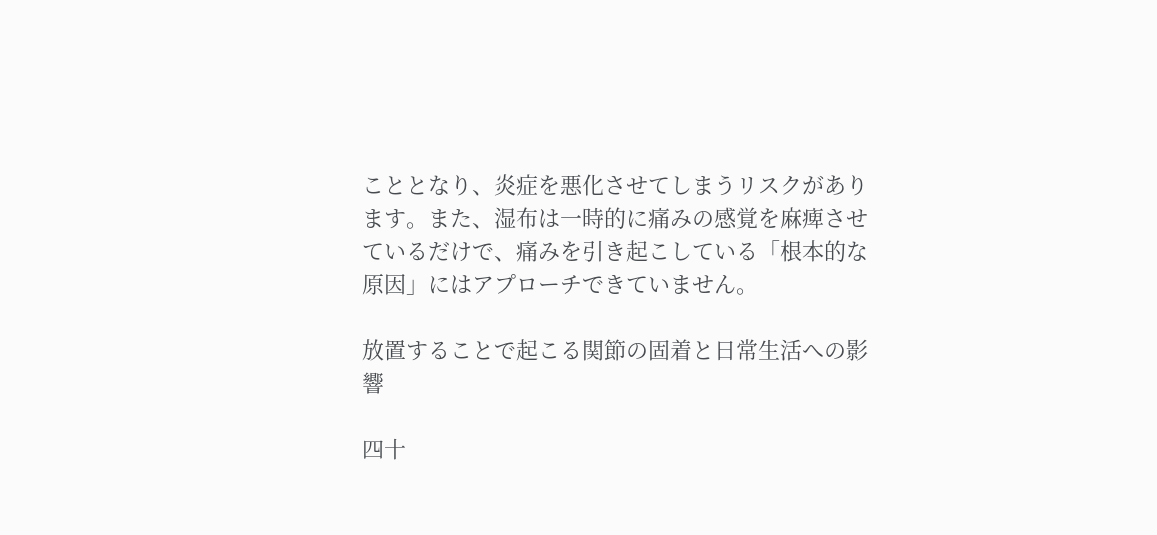こととなり、炎症を悪化させてしまうリスクがあります。また、湿布は一時的に痛みの感覚を麻痺させているだけで、痛みを引き起こしている「根本的な原因」にはアプローチできていません。

放置することで起こる関節の固着と日常生活への影響

四十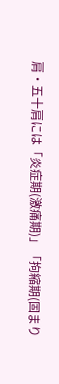肩・五十肩には「炎症期(激痛期)」「拘縮期(固まり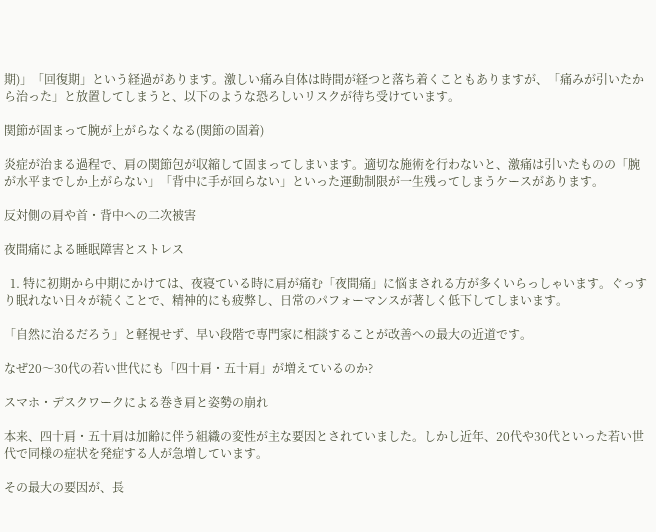期)」「回復期」という経過があります。激しい痛み自体は時間が経つと落ち着くこともありますが、「痛みが引いたから治った」と放置してしまうと、以下のような恐ろしいリスクが待ち受けています。

関節が固まって腕が上がらなくなる(関節の固着)

炎症が治まる過程で、肩の関節包が収縮して固まってしまいます。適切な施術を行わないと、激痛は引いたものの「腕が水平までしか上がらない」「背中に手が回らない」といった運動制限が一生残ってしまうケースがあります。

反対側の肩や首・背中への二次被害

夜間痛による睡眠障害とストレス

  1. 特に初期から中期にかけては、夜寝ている時に肩が痛む「夜間痛」に悩まされる方が多くいらっしゃいます。ぐっすり眠れない日々が続くことで、精神的にも疲弊し、日常のパフォーマンスが著しく低下してしまいます。

「自然に治るだろう」と軽視せず、早い段階で専門家に相談することが改善への最大の近道です。

なぜ20〜30代の若い世代にも「四十肩・五十肩」が増えているのか?

スマホ・デスクワークによる巻き肩と姿勢の崩れ

本来、四十肩・五十肩は加齢に伴う組織の変性が主な要因とされていました。しかし近年、20代や30代といった若い世代で同様の症状を発症する人が急増しています。

その最大の要因が、長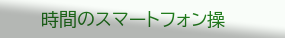時間のスマートフォン操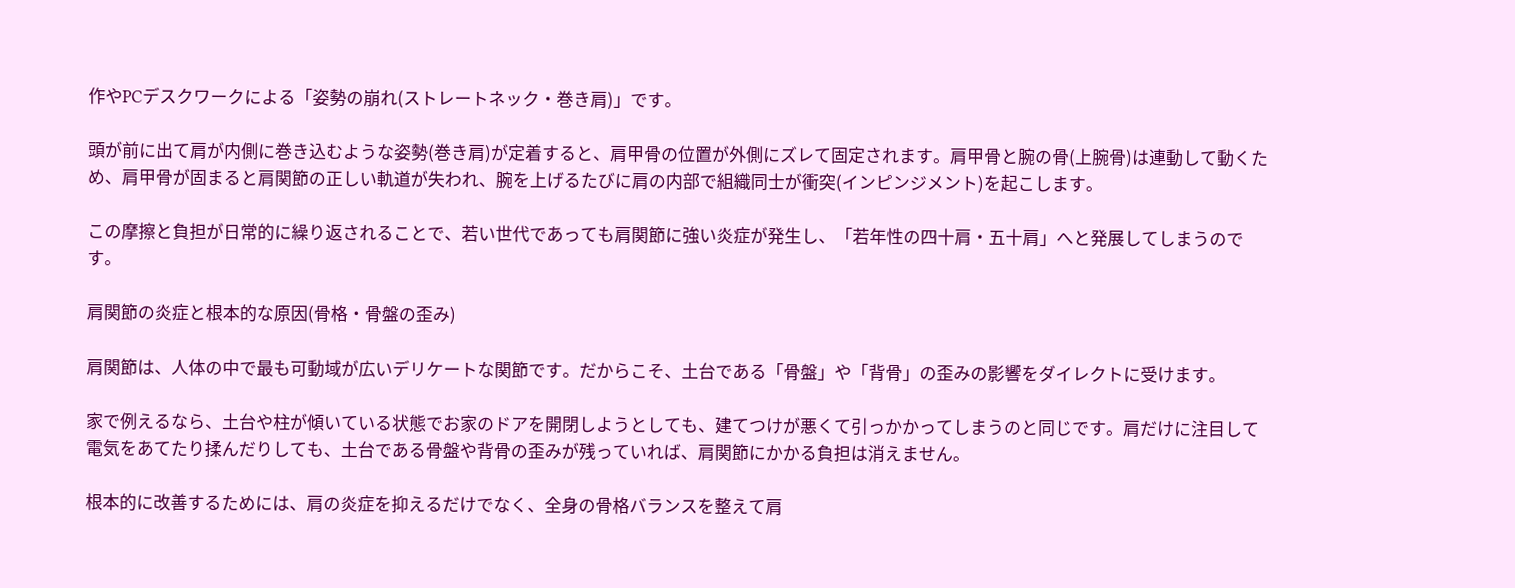作やPCデスクワークによる「姿勢の崩れ(ストレートネック・巻き肩)」です。

頭が前に出て肩が内側に巻き込むような姿勢(巻き肩)が定着すると、肩甲骨の位置が外側にズレて固定されます。肩甲骨と腕の骨(上腕骨)は連動して動くため、肩甲骨が固まると肩関節の正しい軌道が失われ、腕を上げるたびに肩の内部で組織同士が衝突(インピンジメント)を起こします。

この摩擦と負担が日常的に繰り返されることで、若い世代であっても肩関節に強い炎症が発生し、「若年性の四十肩・五十肩」へと発展してしまうのです。

肩関節の炎症と根本的な原因(骨格・骨盤の歪み)

肩関節は、人体の中で最も可動域が広いデリケートな関節です。だからこそ、土台である「骨盤」や「背骨」の歪みの影響をダイレクトに受けます。

家で例えるなら、土台や柱が傾いている状態でお家のドアを開閉しようとしても、建てつけが悪くて引っかかってしまうのと同じです。肩だけに注目して電気をあてたり揉んだりしても、土台である骨盤や背骨の歪みが残っていれば、肩関節にかかる負担は消えません。

根本的に改善するためには、肩の炎症を抑えるだけでなく、全身の骨格バランスを整えて肩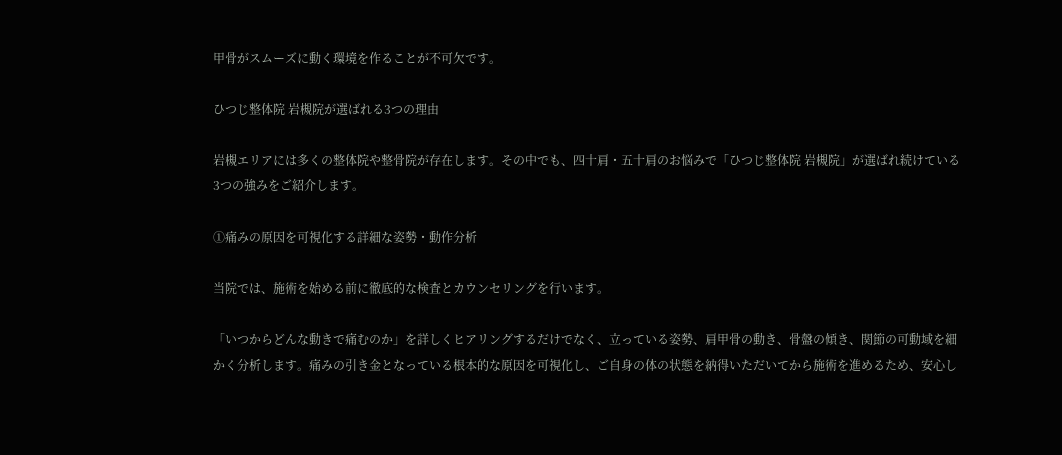甲骨がスムーズに動く環境を作ることが不可欠です。

ひつじ整体院 岩槻院が選ばれる3つの理由

岩槻エリアには多くの整体院や整骨院が存在します。その中でも、四十肩・五十肩のお悩みで「ひつじ整体院 岩槻院」が選ばれ続けている3つの強みをご紹介します。

①痛みの原因を可視化する詳細な姿勢・動作分析

当院では、施術を始める前に徹底的な検査とカウンセリングを行います。

「いつからどんな動きで痛むのか」を詳しくヒアリングするだけでなく、立っている姿勢、肩甲骨の動き、骨盤の傾き、関節の可動域を細かく分析します。痛みの引き金となっている根本的な原因を可視化し、ご自身の体の状態を納得いただいてから施術を進めるため、安心し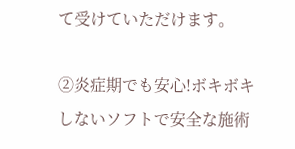て受けていただけます。

②炎症期でも安心!ボキボキしないソフトで安全な施術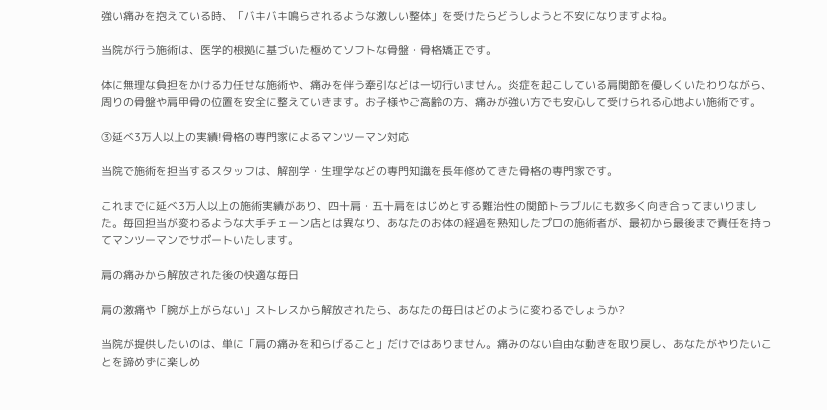強い痛みを抱えている時、「バキバキ鳴らされるような激しい整体」を受けたらどうしようと不安になりますよね。

当院が行う施術は、医学的根拠に基づいた極めてソフトな骨盤・骨格矯正です。

体に無理な負担をかける力任せな施術や、痛みを伴う牽引などは一切行いません。炎症を起こしている肩関節を優しくいたわりながら、周りの骨盤や肩甲骨の位置を安全に整えていきます。お子様やご高齢の方、痛みが強い方でも安心して受けられる心地よい施術です。

③延べ3万人以上の実績!骨格の専門家によるマンツーマン対応

当院で施術を担当するスタッフは、解剖学・生理学などの専門知識を長年修めてきた骨格の専門家です。

これまでに延べ3万人以上の施術実績があり、四十肩・五十肩をはじめとする難治性の関節トラブルにも数多く向き合ってまいりました。毎回担当が変わるような大手チェーン店とは異なり、あなたのお体の経過を熟知したプロの施術者が、最初から最後まで責任を持ってマンツーマンでサポートいたします。

肩の痛みから解放された後の快適な毎日

肩の激痛や「腕が上がらない」ストレスから解放されたら、あなたの毎日はどのように変わるでしょうか?

当院が提供したいのは、単に「肩の痛みを和らげること」だけではありません。痛みのない自由な動きを取り戻し、あなたがやりたいことを諦めずに楽しめ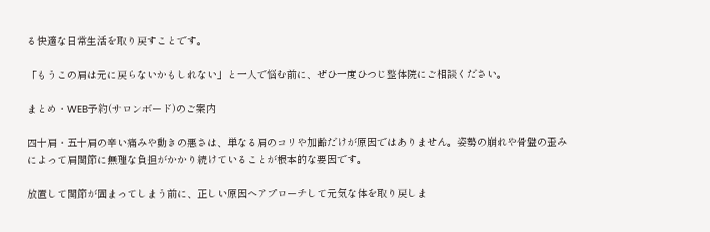る快適な日常生活を取り戻すことです。

「もうこの肩は元に戻らないかもしれない」と一人で悩む前に、ぜひ一度ひつじ整体院にご相談ください。

まとめ・WEB予約(サロンボード)のご案内

四十肩・五十肩の辛い痛みや動きの悪さは、単なる肩のコリや加齢だけが原因ではありません。姿勢の崩れや骨盤の歪みによって肩関節に無理な負担がかかり続けていることが根本的な要因です。

放置して関節が固まってしまう前に、正しい原因へアプローチして元気な体を取り戻しま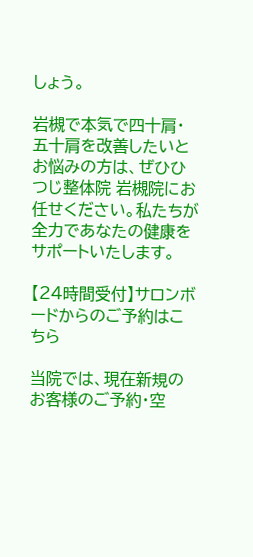しょう。

岩槻で本気で四十肩・五十肩を改善したいとお悩みの方は、ぜひひつじ整体院 岩槻院にお任せください。私たちが全力であなたの健康をサポートいたします。

【24時間受付】サロンボードからのご予約はこちら

当院では、現在新規のお客様のご予約・空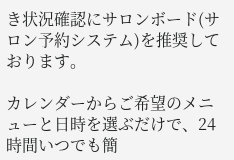き状況確認にサロンボード(サロン予約システム)を推奨しております。

カレンダーからご希望のメニューと日時を選ぶだけで、24時間いつでも簡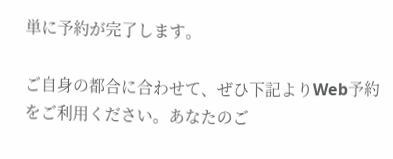単に予約が完了します。

ご自身の都合に合わせて、ぜひ下記よりWeb予約をご利用ください。あなたのご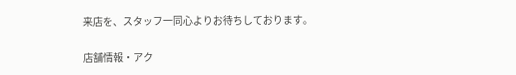来店を、スタッフ一同心よりお待ちしております。

店舗情報・アク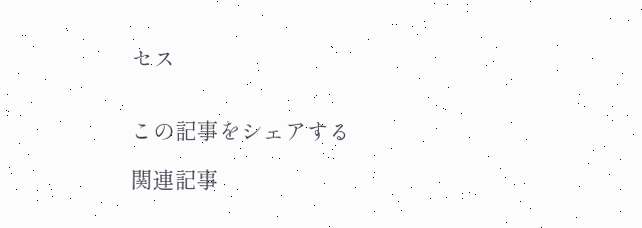セス


この記事をシェアする

関連記事